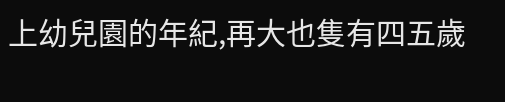上幼兒園的年紀,再大也隻有四五歲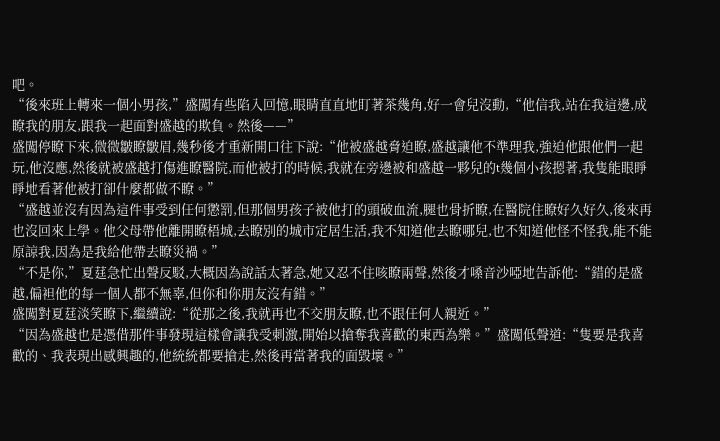吧。
“後來班上轉來一個小男孩,”盛闖有些陷入回憶,眼睛直直地盯著茶幾角,好一會兒沒動,“他信我,站在我這邊,成瞭我的朋友,跟我一起面對盛越的欺負。然後——”
盛闖停瞭下來,微微皺瞭皺眉,幾秒後才重新開口往下說:“他被盛越脅迫瞭,盛越讓他不準理我,強迫他跟他們一起玩,他沒應,然後就被盛越打傷進瞭醫院,而他被打的時候,我就在旁邊被和盛越一夥兒的t幾個小孩摁著,我隻能眼睜睜地看著他被打卻什麼都做不瞭。”
“盛越並沒有因為這件事受到任何懲罰,但那個男孩子被他打的頭破血流,腿也骨折瞭,在醫院住瞭好久好久,後來再也沒回來上學。他父母帶他離開瞭梧城,去瞭別的城市定居生活,我不知道他去瞭哪兒,也不知道他怪不怪我,能不能原諒我,因為是我給他帶去瞭災禍。”
“不是你,”夏莛急忙出聲反駁,大概因為說話太著急,她又忍不住咳瞭兩聲,然後才嗓音沙啞地告訴他:“錯的是盛越,偏袒他的每一個人都不無辜,但你和你朋友沒有錯。”
盛闖對夏莛淡笑瞭下,繼續說:“從那之後,我就再也不交朋友瞭,也不跟任何人親近。”
“因為盛越也是憑借那件事發現這樣會讓我受刺激,開始以搶奪我喜歡的東西為樂。”盛闖低聲道:“隻要是我喜歡的、我表現出感興趣的,他統統都要搶走,然後再當著我的面毀壞。”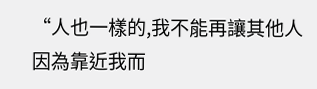“人也一樣的,我不能再讓其他人因為靠近我而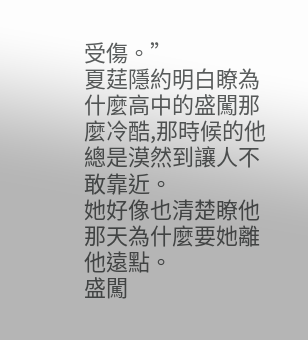受傷。”
夏莛隱約明白瞭為什麼高中的盛闖那麼冷酷,那時候的他總是漠然到讓人不敢靠近。
她好像也清楚瞭他那天為什麼要她離他遠點。
盛闖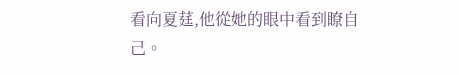看向夏莛,他從她的眼中看到瞭自己。